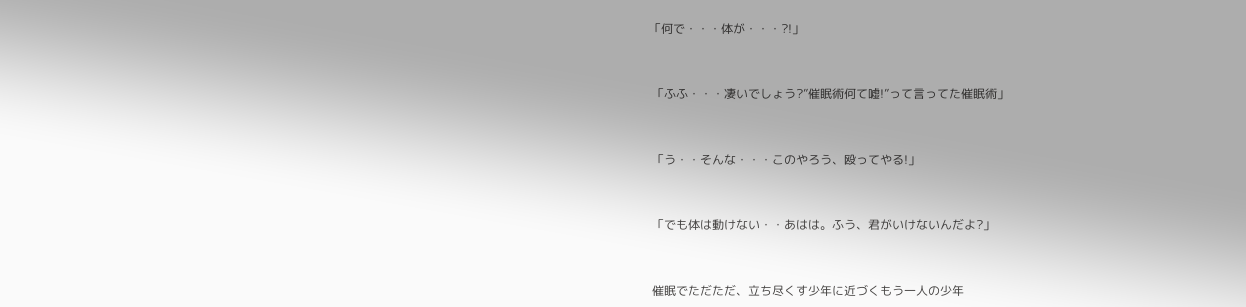「何で・・・体が・・・?!」



 「ふふ・・・凄いでしょう?”催眠術何て嘘!”って言ってた催眠術」



 「う・・そんな・・・このやろう、殴ってやる!」



 「でも体は動けない・・あはは。ふう、君がいけないんだよ?」



 催眠でただただ、立ち尽くす少年に近づくもう一人の少年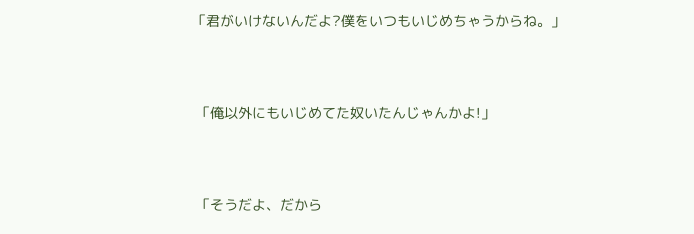「君がいけないんだよ?僕をいつもいじめちゃうからね。」



 「俺以外にもいじめてた奴いたんじゃんかよ!」



 「そうだよ、だから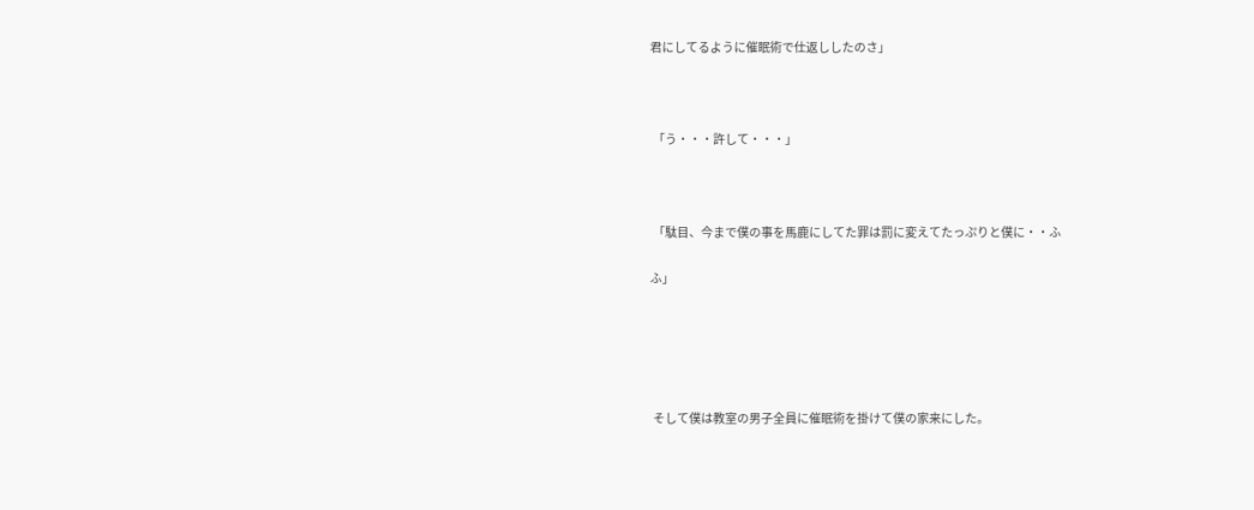君にしてるように催眠術で仕返ししたのさ」



 「う・・・許して・・・」



 「駄目、今まで僕の事を馬鹿にしてた罪は罰に変えてたっぷりと僕に・・ふ

ふ」





 そして僕は教室の男子全員に催眠術を掛けて僕の家来にした。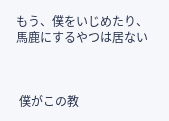もう、僕をいじめたり、馬鹿にするやつは居ない



 僕がこの教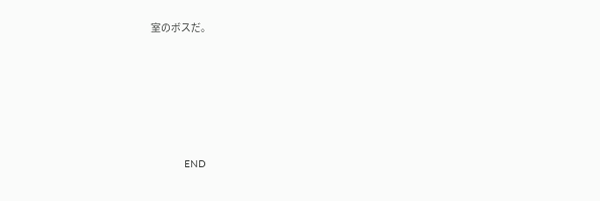室のボスだ。







           END